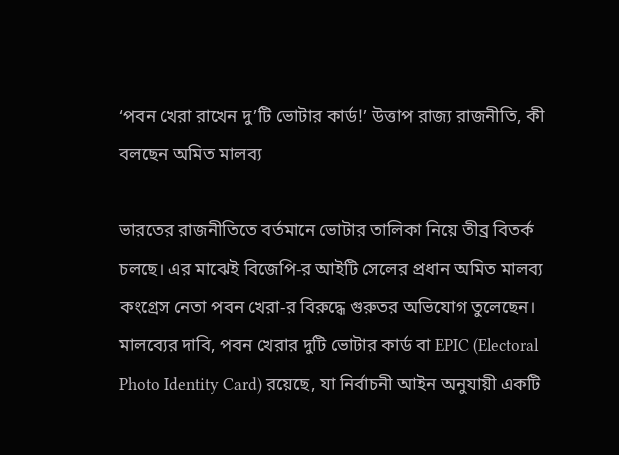‘পবন খেরা রাখেন দু’টি ভোটার কার্ড!’ উত্তাপ রাজ্য রাজনীতি, কী বলছেন অমিত মালব্য

ভারতের রাজনীতিতে বর্তমানে ভোটার তালিকা নিয়ে তীব্র বিতর্ক চলছে। এর মাঝেই বিজেপি-র আইটি সেলের প্রধান অমিত মালব্য কংগ্রেস নেতা পবন খেরা-র বিরুদ্ধে গুরুতর অভিযোগ তুলেছেন। মালব্যের দাবি, পবন খেরার দুটি ভোটার কার্ড বা EPIC (Electoral Photo Identity Card) রয়েছে, যা নির্বাচনী আইন অনুযায়ী একটি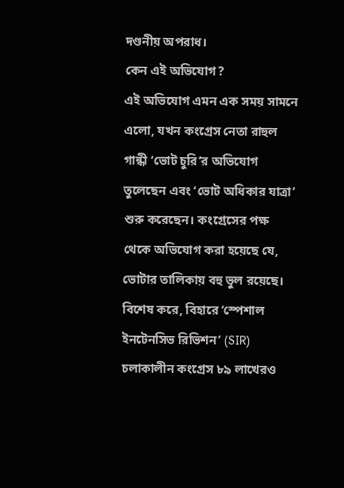দণ্ডনীয় অপরাধ।
কেন এই অভিযোগ?
এই অভিযোগ এমন এক সময় সামনে এলো, যখন কংগ্রেস নেতা রাহুল গান্ধী ‘ভোট চুরি’র অভিযোগ তুলেছেন এবং ‘ভোট অধিকার যাত্রা’ শুরু করেছেন। কংগ্রেসের পক্ষ থেকে অভিযোগ করা হয়েছে যে, ভোটার তালিকায় বহু ভুল রয়েছে। বিশেষ করে, বিহারে ‘স্পেশাল ইনটেনসিভ রিভিশন’ (SIR) চলাকালীন কংগ্রেস ৮৯ লাখেরও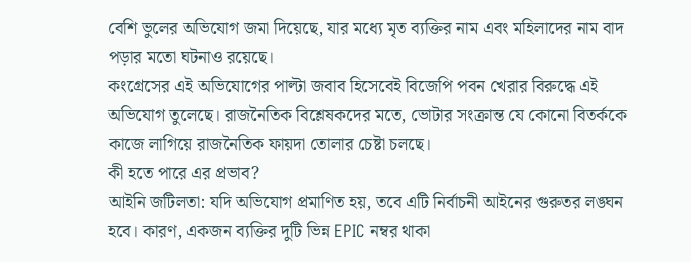বেশি ভুলের অভিযোগ জমা দিয়েছে, যার মধ্যে মৃত ব্যক্তির নাম এবং মহিলাদের নাম বাদ পড়ার মতো ঘটনাও রয়েছে।
কংগ্রেসের এই অভিযোগের পাল্টা জবাব হিসেবেই বিজেপি পবন খেরার বিরুদ্ধে এই অভিযোগ তুলেছে। রাজনৈতিক বিশ্লেষকদের মতে, ভোটার সংক্রান্ত যে কোনো বিতর্ককে কাজে লাগিয়ে রাজনৈতিক ফায়দা তোলার চেষ্টা চলছে।
কী হতে পারে এর প্রভাব?
আইনি জটিলতা: যদি অভিযোগ প্রমাণিত হয়, তবে এটি নির্বাচনী আইনের গুরুতর লঙ্ঘন হবে। কারণ, একজন ব্যক্তির দুটি ভিন্ন EPIC নম্বর থাকা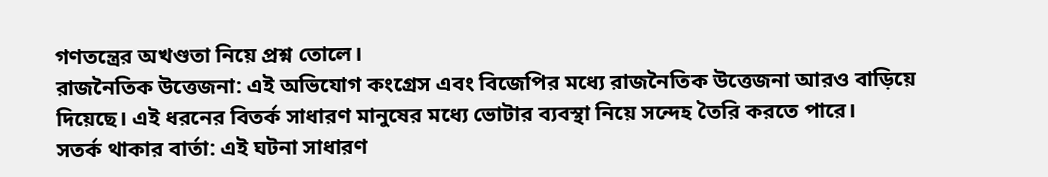গণতন্ত্রের অখণ্ডতা নিয়ে প্রশ্ন তোলে।
রাজনৈতিক উত্তেজনা: এই অভিযোগ কংগ্রেস এবং বিজেপির মধ্যে রাজনৈতিক উত্তেজনা আরও বাড়িয়ে দিয়েছে। এই ধরনের বিতর্ক সাধারণ মানুষের মধ্যে ভোটার ব্যবস্থা নিয়ে সন্দেহ তৈরি করতে পারে।
সতর্ক থাকার বার্তা: এই ঘটনা সাধারণ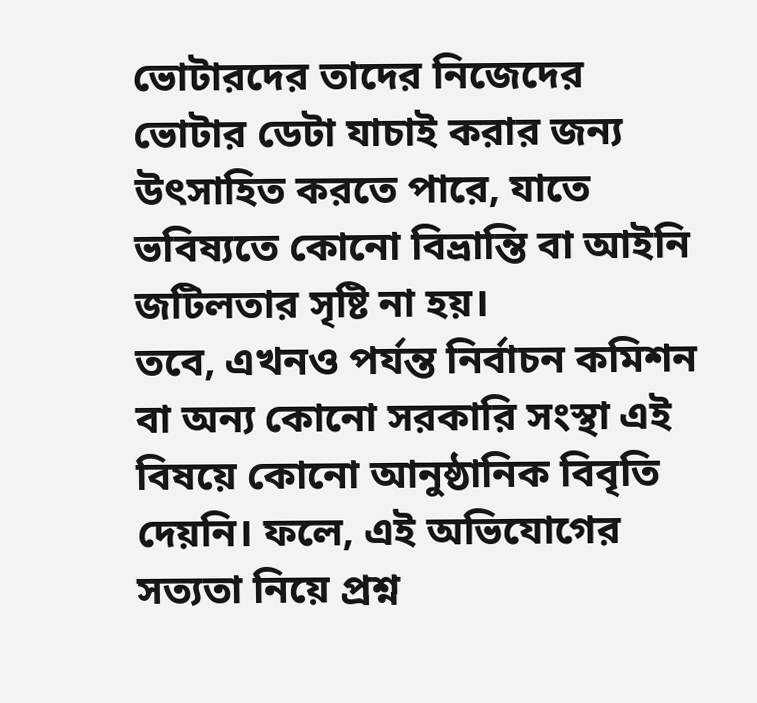ভোটারদের তাদের নিজেদের ভোটার ডেটা যাচাই করার জন্য উৎসাহিত করতে পারে, যাতে ভবিষ্যতে কোনো বিভ্রান্তি বা আইনি জটিলতার সৃষ্টি না হয়।
তবে, এখনও পর্যন্ত নির্বাচন কমিশন বা অন্য কোনো সরকারি সংস্থা এই বিষয়ে কোনো আনুষ্ঠানিক বিবৃতি দেয়নি। ফলে, এই অভিযোগের সত্যতা নিয়ে প্রশ্ন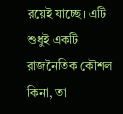রয়েই যাচ্ছে। এটি শুধুই একটি রাজনৈতিক কৌশল কিনা, তা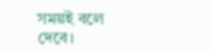সময়ই বলে দেবে।